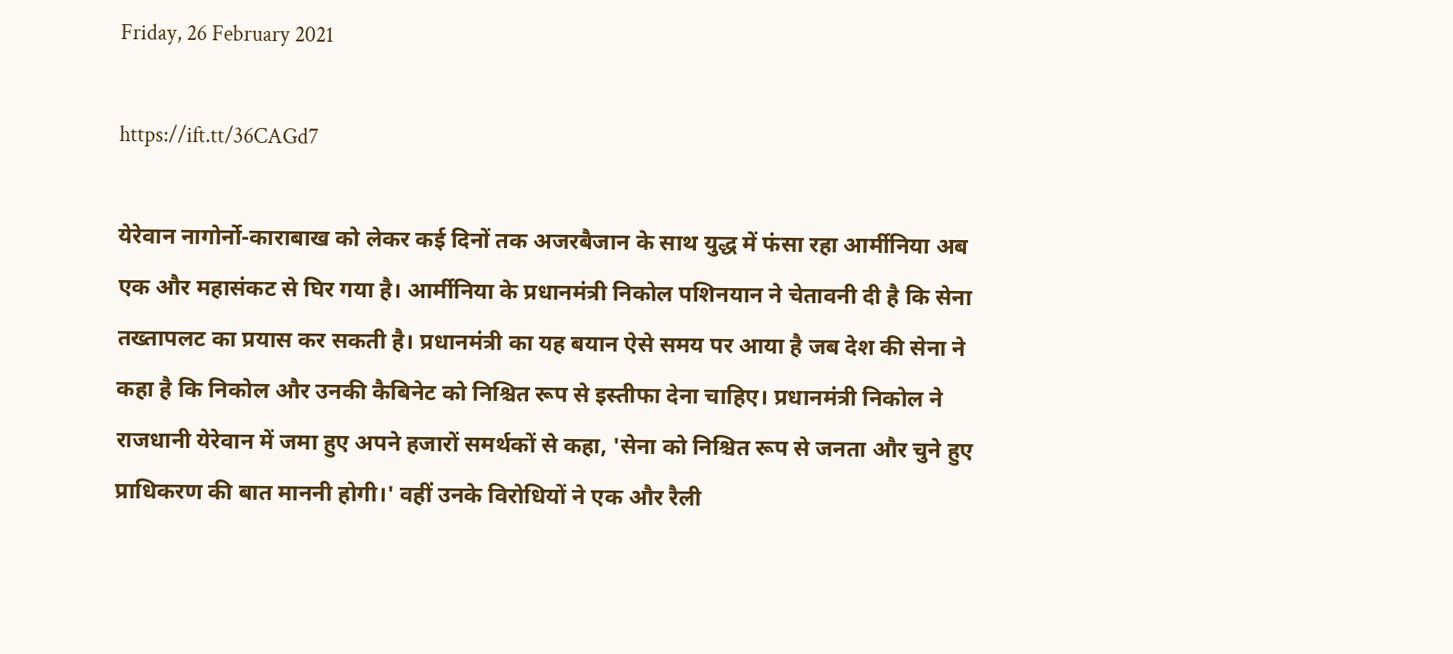Friday, 26 February 2021

https://ift.tt/36CAGd7

येरेवान नागोर्नो-काराबाख को लेकर कई दिनों तक अजरबैजान के साथ युद्ध में फंसा रहा आर्मीनिया अब एक और महासंकट से घिर गया है। आर्मीनिया के प्रधानमंत्री निकोल पशिनयान ने चेतावनी दी है कि सेना तख्‍तापलट का प्रयास कर सकती है। प्रधानमंत्री का यह बयान ऐसे समय पर आया है जब देश की सेना ने कहा है कि निकोल और उनकी कैबिनेट को निश्चित रूप से इस्‍तीफा देना चाहिए। प्रधानमंत्री निकोल ने राजधानी येरेवान में जमा हुए अपने हजारों समर्थकों से कहा, 'सेना को निश्चित रूप से जनता और चुने हुए प्राधिकरण की बात माननी होगी।' वहीं उनके विरोधियों ने एक और रैली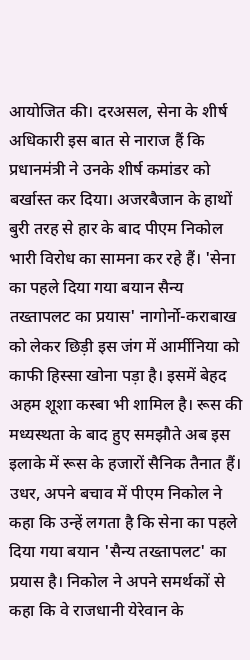आयोजित की। दरअसल, सेना के शीर्ष अधिकारी इस बात से नाराज हैं कि प्रधानमंत्री ने उनके शीर्ष कमांडर को बर्खास्‍त कर दिया। अजरबैजान के हाथों बुरी तरह से हार के बाद पीएम निकोल भारी विरोध का सामना कर रहे हैं। 'सेना का पहले दिया गया बयान सैन्‍य तख्‍तापलट का प्रयास' नागोर्नो-कराबाख को लेकर छिड़ी इस जंग में आर्मीनिया को काफी हिस्‍सा खोना पड़ा है। इसमें बेहद अहम शूशा कस्‍बा भी शामिल है। रूस की मध्‍यस्‍थता के बाद हुए समझौते अब इस इलाके में रूस के हजारों सैनिक तैनात हैं। उधर, अपने बचाव में पीएम निकोल ने कहा कि उन्‍हें लगता है कि सेना का पहले दिया गया बयान 'सैन्‍य तख्‍तापलट' का प्रयास है। निकोल ने अपने समर्थकों से कहा कि वे राजधानी येरेवान के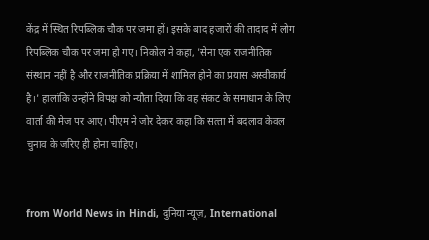केंद्र में स्थित रिपब्लिक चौक पर जमा हों। इसके बाद हजारों की तादाद में लोग रिपब्लिक चौक पर जमा हो गए। निकोल ने कहा, 'सेना एक राजनीतिक संस्‍थान नहीं है और राजनीतिक प्रक्रिया में शामिल होने का प्रयास अस्‍वीकार्य है।' हालांकि उन्‍होंने विपक्ष को न्‍यौता दिया कि वह संकट के समाधान के लिए वार्ता की मेज पर आए। पीएम ने जोर देकर कहा कि सत्‍ता में बदलाव केवल चुनाव के जरिए ही होना चाहिए।


from World News in Hindi, दुनिया न्यूज़, International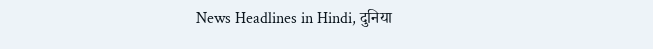News Headlines in Hindi, दुनिया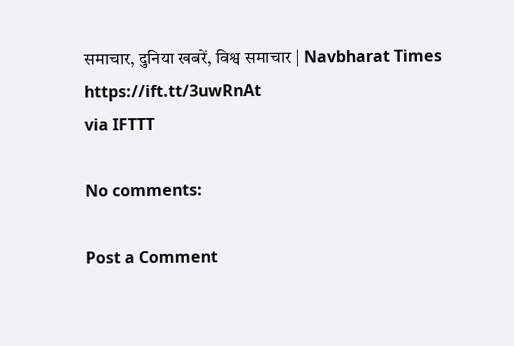समाचार, दुनिया खबरें, विश्व समाचार | Navbharat Times https://ift.tt/3uwRnAt
via IFTTT

No comments:

Post a Comment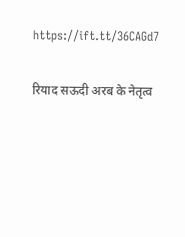https://ift.tt/36CAGd7

रियाद सऊदी अरब के नेतृत्‍व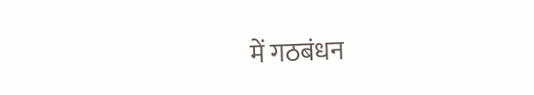में गठबंधन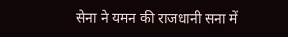सेना ने यमन की राजधानी सना में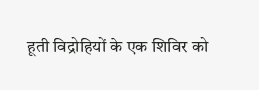हूती विद्रोहियों के एक शिविर को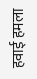हवाई हमला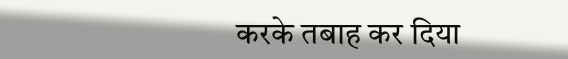करके तबाह कर दिया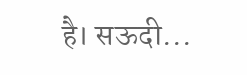है। सऊदी...